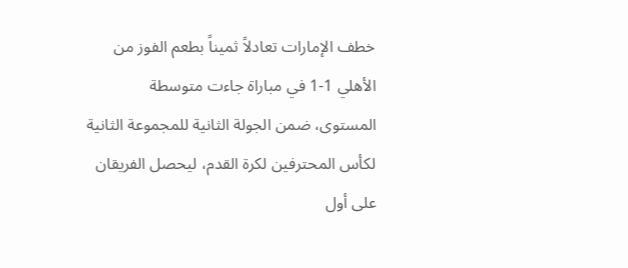خطف الإمارات تعادلاً ثميناً بطعم الفوز من الأهلي 1-1 في مباراة جاءت متوسطة المستوى، ضمن الجولة الثانية للمجموعة الثانية لكأس المحترفين لكرة القدم، ليحصل الفريقان على أول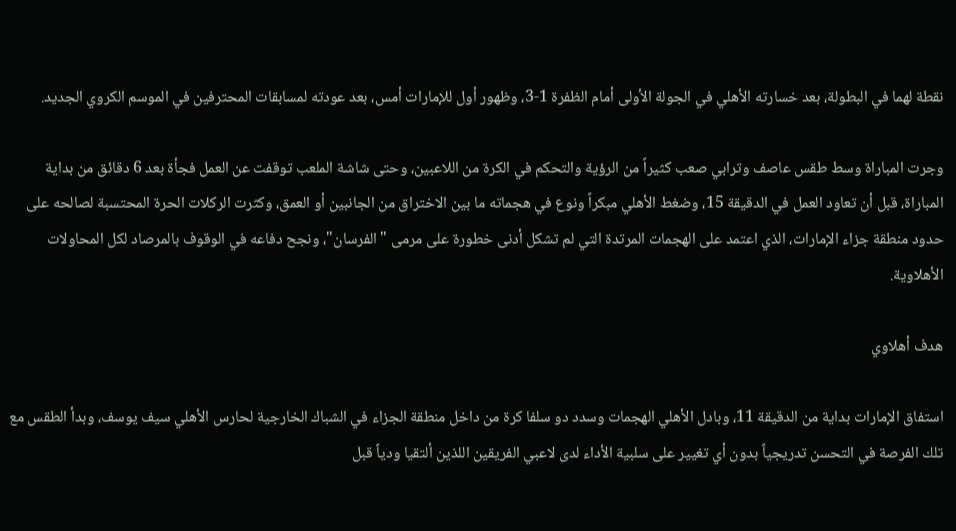نقطة لهما في البطولة، بعد خسارته الأهلي في الجولة الأولى أمام الظفرة 1-3، وظهور أول للإمارات أمس، بعد عودته لمسابقات المحترفين في الموسم الكروي الجديد.

وجرت المباراة وسط طقس عاصف وترابي صعب كثيراً من الرؤية والتحكم في الكرة من اللاعبين، وحتى شاشة الملعب توقفت عن العمل فجأة بعد 6 دقائق من بداية المباراة، قبل أن تعاود العمل في الدقيقة 15، وضغط الأهلي مبكراً ونوع في هجماته ما بين الاختراق من الجانبين أو العمق، وكثرت الركلات الحرة المحتسبة لصالحه على حدود منطقة جزاء الإمارات، الذي اعتمد على الهجمات المرتدة التي لم تشكل أدنى خطورة على مرمى "الفرسان"، ونجح دفاعه في الوقوف بالمرصاد لكل المحاولات الأهلاوية.

هدف أهلاوي

استفاق الإمارات بداية من الدقيقة 11، وبادل الأهلي الهجمات وسدد دو سلفا كرة من داخل منطقة الجزاء في الشباك الخارجية لحارس الأهلي سيف يوسف، وبدأ الطقس مع تلك الفرصة في التحسن تدريجياً بدون أي تغيير على سلبية الأداء لدى لاعبي الفريقين اللذين ألتقيا ودياً قبل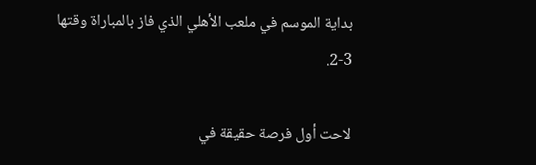بداية الموسم في ملعب الأهلي الذي فاز بالمباراة وقتها 3-2.

لاحت أول فرصة حقيقة في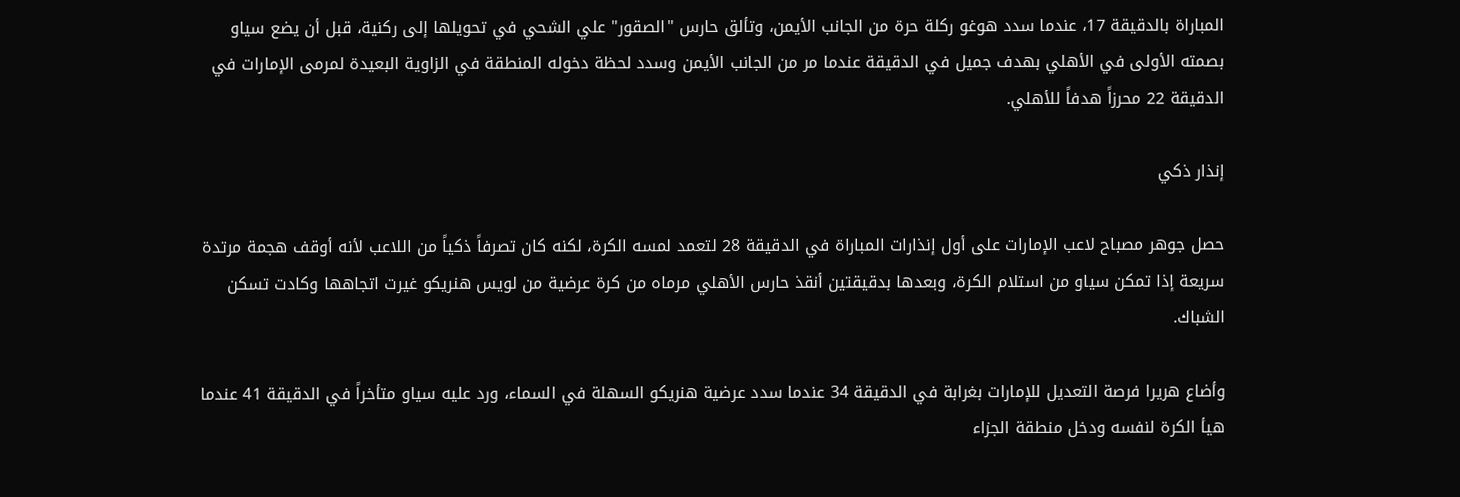المباراة بالدقيقة 17، عندما سدد هوغو ركلة حرة من الجانب الأيمن، وتألق حارس "الصقور" علي الشحي في تحويلها إلى ركنية، قبل أن يضع سياو بصمته الأولى في الأهلي بهدف جميل في الدقيقة عندما مر من الجانب الأيمن وسدد لحظة دخوله المنطقة في الزاوية البعيدة لمرمى الإمارات في الدقيقة 22 محرزاً هدفاً للأهلي.

إنذار ذكي

حصل جوهر مصباح لاعب الإمارات على أول إنذارات المباراة في الدقيقة 28 لتعمد لمسه الكرة، لكنه كان تصرفاً ذكياً من اللاعب لأنه أوقف هجمة مرتدة سريعة إذا تمكن سياو من استلام الكرة، وبعدها بدقيقتين أنقذ حارس الأهلي مرماه من كرة عرضية من لويس هنريكو غيرت اتجاهها وكادت تسكن الشباك.

وأضاع هريرا فرصة التعديل للإمارات بغرابة في الدقيقة 34 عندما سدد عرضية هنريكو السهلة في السماء، ورد عليه سياو متأخراً في الدقيقة 41 عندما هيأ الكرة لنفسه ودخل منطقة الجزاء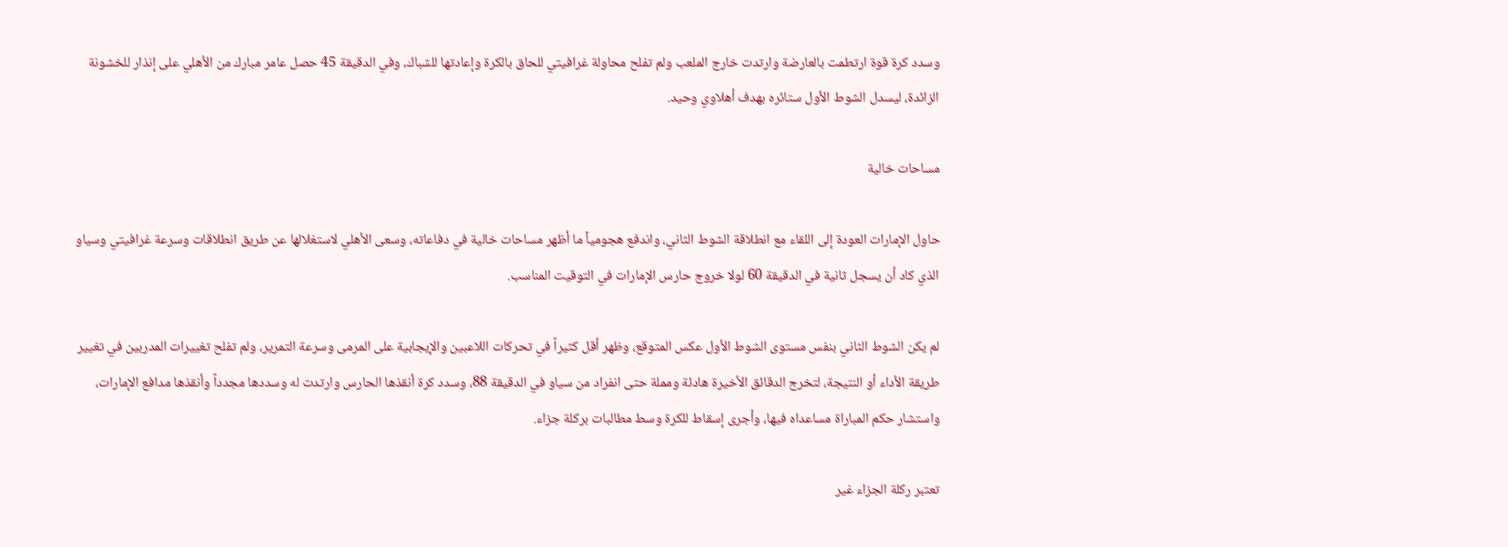وسدد كرة قوة ارتطمت بالعارضة وارتدت خارج الملعب ولم تفلح محاولة غرافيتي للحاق بالكرة وإعادتها للشباك، وفي الدقيقة 45 حصل عامر مبارك من الأهلي على إنذار للخشونة الزائدة، ليسدل الشوط الأول ستائره بهدف أهلاوي وحيد.

مساحات خالية

حاول الإمارات العودة إلى اللقاء مع انطلاقة الشوط الثاني، واندفع هجومياً ما أظهر مساحات خالية في دفاعاته، وسعى الأهلي لاستغلالها عن طريق انطلاقات وسرعة غرافيتي وسياو الذي كاد أن يسجل ثانية في الدقيقة 60 لولا خروج حارس الإمارات في التوقيت المناسب.

لم يكن الشوط الثاني بنفس مستوى الشوط الأول عكس المتوقع، وظهر أقل كثيراً في تحركات اللاعبين والإيجابية على المرمى وسرعة التمرير، ولم تفلح تغييرات المدربين في تغيير طريقة الأداء أو النتيجة، لتخرج الدقائق الأخيرة هادئة ومملة حتى انفراد من سياو في الدقيقة 88، وسدد كرة أنقذها الحارس وارتدت له وسددها مجدداً وأنقذها مدافع الإمارات، واستشار حكم المباراة مساعداه فيها، وأجرى إسقاط للكرة وسط مطالبات بركلة جزاء.

تعتبر ركلة الجزاء غير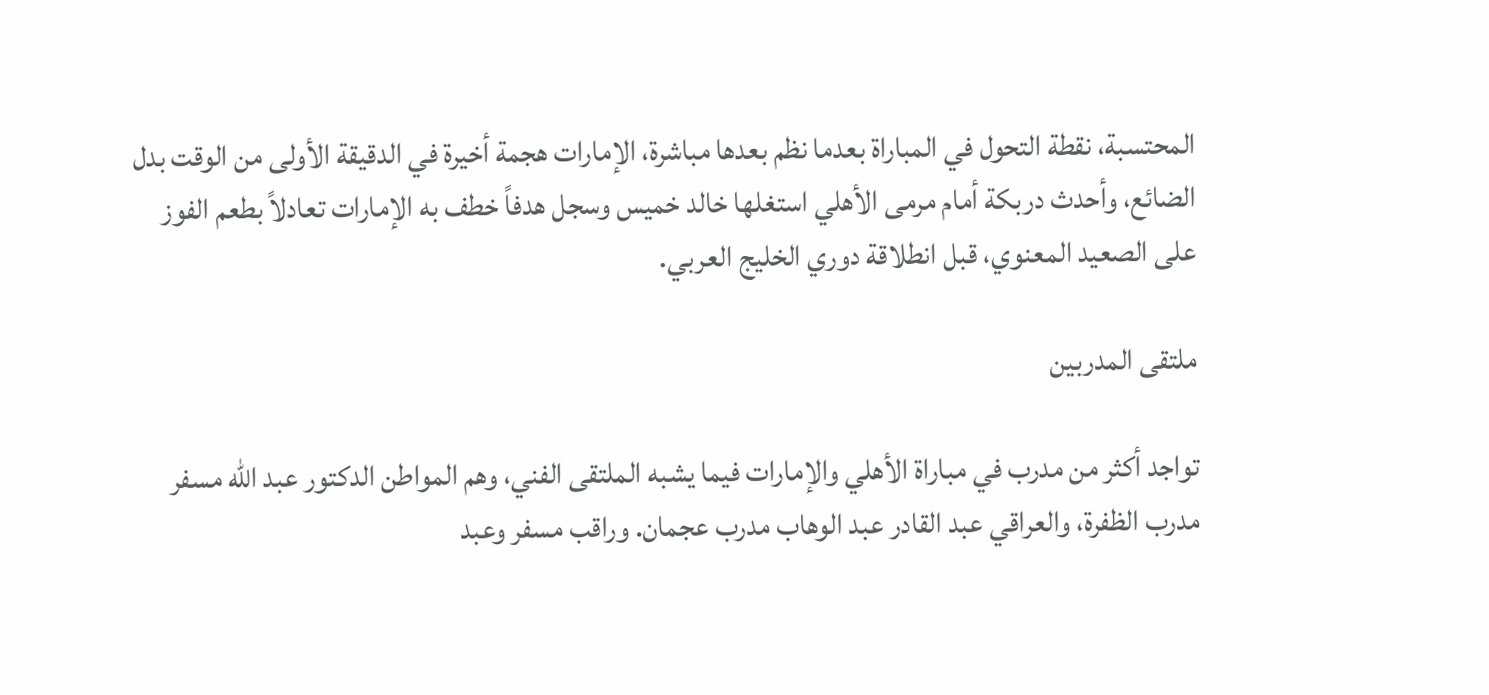المحتسبة، نقطة التحول في المباراة بعدما نظم بعدها مباشرة، الإمارات هجمة أخيرة في الدقيقة الأولى من الوقت بدل الضائع، وأحدث دربكة أمام مرمى الأهلي استغلها خالد خميس وسجل هدفاً خطف به الإمارات تعادلاً بطعم الفوز على الصعيد المعنوي، قبل انطلاقة دوري الخليج العربي.

ملتقى المدربين

تواجد أكثر من مدرب في مباراة الأهلي والإمارات فيما يشبه الملتقى الفني، وهم المواطن الدكتور عبد الله مسفر مدرب الظفرة، والعراقي عبد القادر عبد الوهاب مدرب عجمان. وراقب مسفر وعبد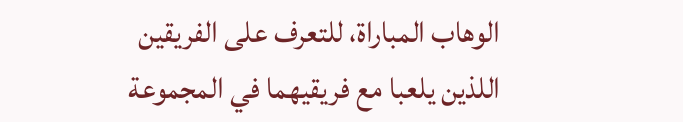الوهاب المباراة، للتعرف على الفريقين اللذين يلعبا مع فريقيهما في المجموعة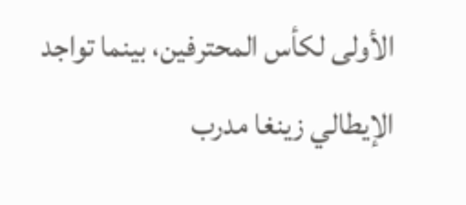الأولى لكأس المحترفين، بينما تواجد الإيطالي زينغا مدرب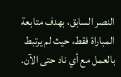النصر السابق، بهدف متابعة المباراة فقط، حيث لم يرتبط بالعمل مع أي ناد حتى الآن.